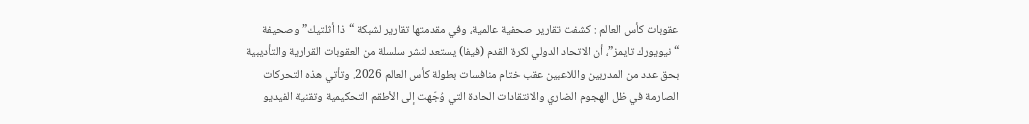عقوبات كأس العالم : كشفت تقارير صحفية عالمية، وفي مقدمتها تقارير لشبكة “ذا أثلتيك” وصحيفة “نيويورك تايمز”، أن الاتحاد الدولي لكرة القدم (فيفا) يستعد لنشر سلسلة من العقوبات القرارية والتأديبية بحق عدد من المدربين واللاعبين عقب ختام منافسات بطولة كأس العالم 2026. وتأتي هذه التحركات الصارمة في ظل الهجوم الضاري والانتقادات الحادة التي وُجّهت إلى الأطقم التحكيمية وتقنية الفيديو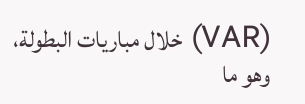(VAR) خلال مباريات البطولة، وهو ما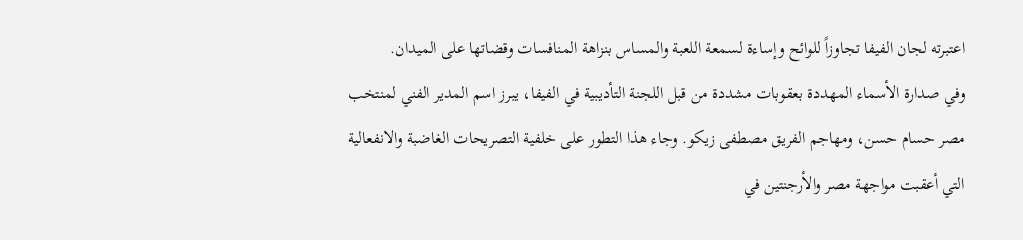اعتبرته لجان الفيفا تجاوزاً للوائح وإساءة لسمعة اللعبة والمساس بنزاهة المنافسات وقضاتها على الميدان.
وفي صدارة الأسماء المهددة بعقوبات مشددة من قبل اللجنة التأديبية في الفيفا، يبرز اسم المدير الفني لمنتخب مصر حسام حسن، ومهاجم الفريق مصطفى زيكو. وجاء هذا التطور على خلفية التصريحات الغاضبة والانفعالية التي أعقبت مواجهة مصر والأرجنتين في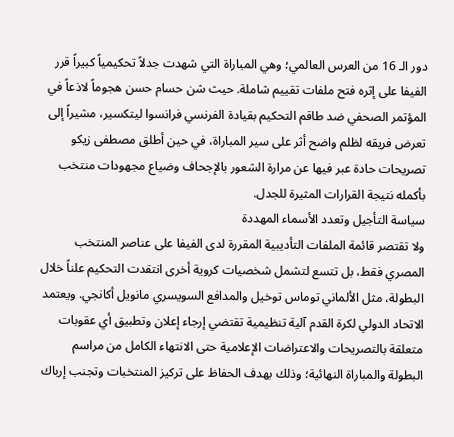دور الـ 16 من العرس العالمي؛ وهي المباراة التي شهدت جدلاً تحكيمياً كبيراً قرر الفيفا على إثره فتح ملفات تقييم شاملة. حيث شن حسام حسن هجوماً لاذعاً في المؤتمر الصحفي ضد طاقم التحكيم بقيادة الفرنسي فرانسوا ليتكسير، مشيراً إلى تعرض فريقه لظلم واضح أثر على سير المباراة، في حين أطلق مصطفى زيكو تصريحات حادة عبر فيها عن مرارة الشعور بالإجحاف وضياع مجهودات منتخب بأكمله نتيجة القرارات المثيرة للجدل.
سياسة التأجيل وتعدد الأسماء المهددة
ولا تقتصر قائمة الملفات التأديبية المقررة لدى الفيفا على عناصر المنتخب المصري فقط، بل تتسع لتشمل شخصيات كروية أخرى انتقدت التحكيم علناً خلال البطولة، مثل الألماني توماس توخيل والمدافع السويسري مانويل أكانجي. ويعتمد الاتحاد الدولي لكرة القدم آلية تنظيمية تقتضي إرجاء إعلان وتطبيق أي عقوبات متعلقة بالتصريحات والاعتراضات الإعلامية حتى الانتهاء الكامل من مراسم البطولة والمباراة النهائية؛ وذلك بهدف الحفاظ على تركيز المنتخبات وتجنب إرباك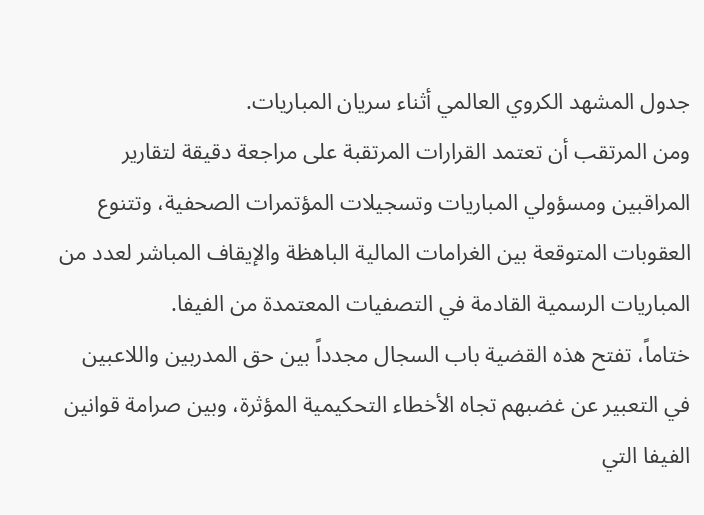جدول المشهد الكروي العالمي أثناء سريان المباريات.
ومن المرتقب أن تعتمد القرارات المرتقبة على مراجعة دقيقة لتقارير المراقبين ومسؤولي المباريات وتسجيلات المؤتمرات الصحفية، وتتنوع العقوبات المتوقعة بين الغرامات المالية الباهظة والإيقاف المباشر لعدد من المباريات الرسمية القادمة في التصفيات المعتمدة من الفيفا.
ختاماً، تفتح هذه القضية باب السجال مجدداً بين حق المدربين واللاعبين في التعبير عن غضبهم تجاه الأخطاء التحكيمية المؤثرة، وبين صرامة قوانين الفيفا التي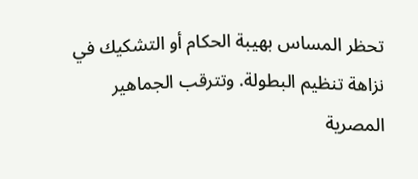تحظر المساس بهيبة الحكام أو التشكيك في نزاهة تنظيم البطولة. وتترقب الجماهير المصرية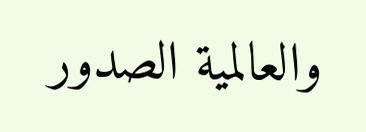والعالمية الصدور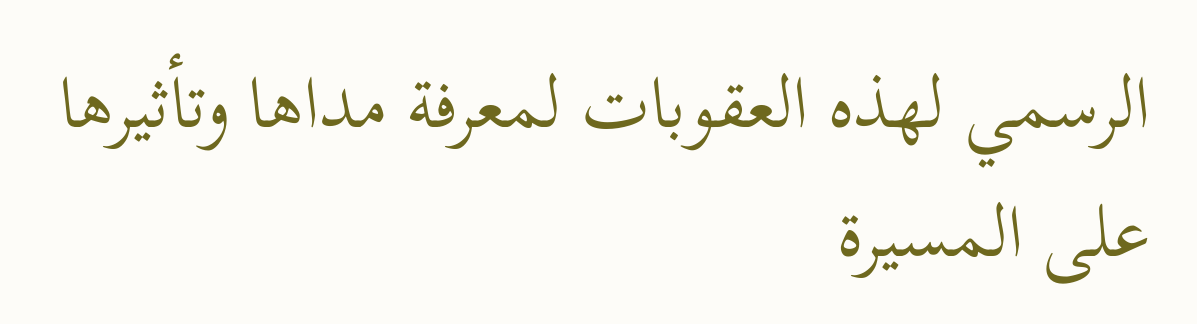الرسمي لهذه العقوبات لمعرفة مداها وتأثيرها على المسيرة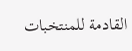القادمة للمنتخبات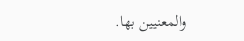والمعنيين بها.